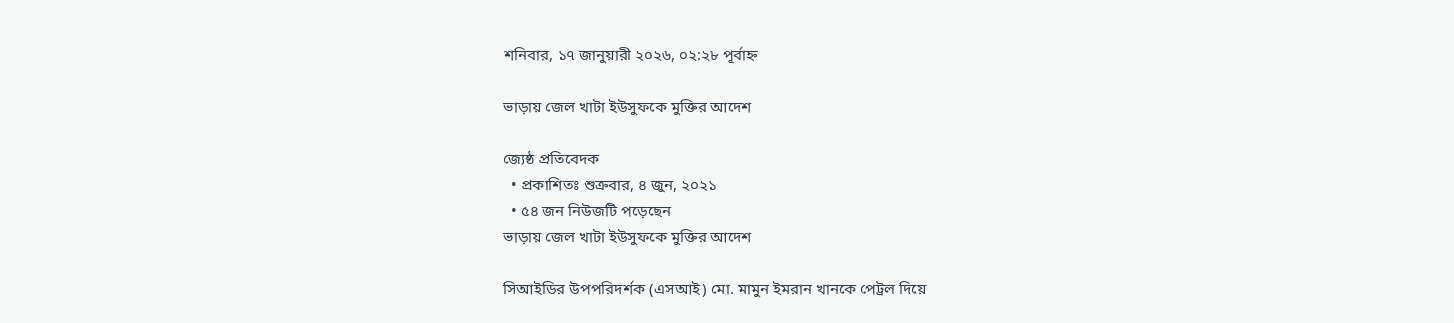শনিবার, ১৭ জানুয়ারী ২০২৬, ০২:২৮ পূর্বাহ্ন

ভাড়ায় জেল খাটা ইউসুফকে মুক্তির আদেশ

জ্যেষ্ঠ প্রতিবেদক
  • প্রকাশিতঃ শুক্রবার, ৪ জুন, ২০২১
  • ৫৪ জন নিউজটি পড়েছেন
ভাড়ায় জেল খাটা ইউসুফকে মুক্তির আদেশ

সিআইডির উপপরিদর্শক (এসআই) মো. মামুন ইমরান খানকে পেট্রল দিয়ে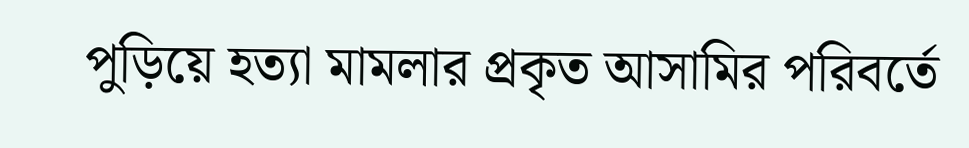পুড়িয়ে হত্যা মামলার প্রকৃত আসামির পরিবর্তে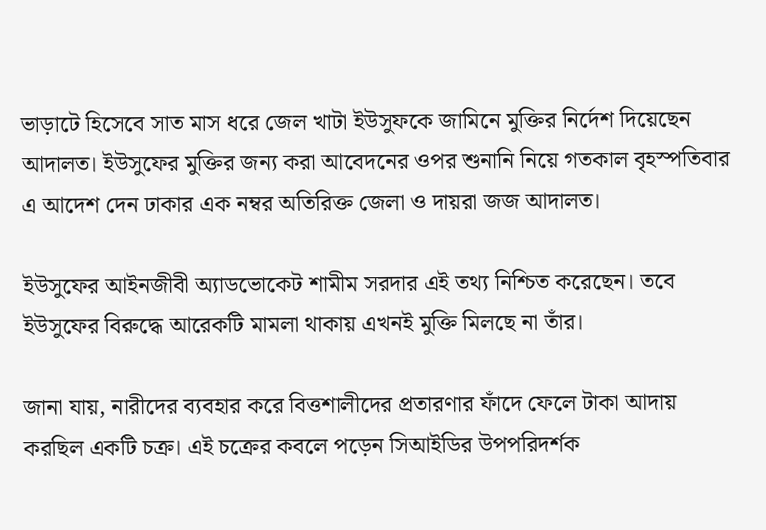ভাড়াটে হিসেবে সাত মাস ধরে জেল খাটা ইউসুফকে জামিনে মুক্তির নির্দেশ দিয়েছেন আদালত। ইউসুফের মুক্তির জন্য করা আবেদনের ওপর শুনানি নিয়ে গতকাল বৃহস্পতিবার এ আদেশ দেন ঢাকার এক নম্বর অতিরিক্ত জেলা ও দায়রা জজ আদালত।

ইউসুফের আইনজীবী অ্যাডভোকেট শামীম সরদার এই তথ্য নিশ্চিত করেছেন। তবে ইউসুফের বিরুদ্ধে আরেকটি মামলা থাকায় এখনই মুক্তি মিলছে না তাঁর।

জানা যায়, নারীদের ব্যবহার করে বিত্তশালীদের প্রতারণার ফাঁদে ফেলে টাকা আদায় করছিল একটি চক্র। এই চক্রের কবলে পড়েন সিআইডির উপপরিদর্শক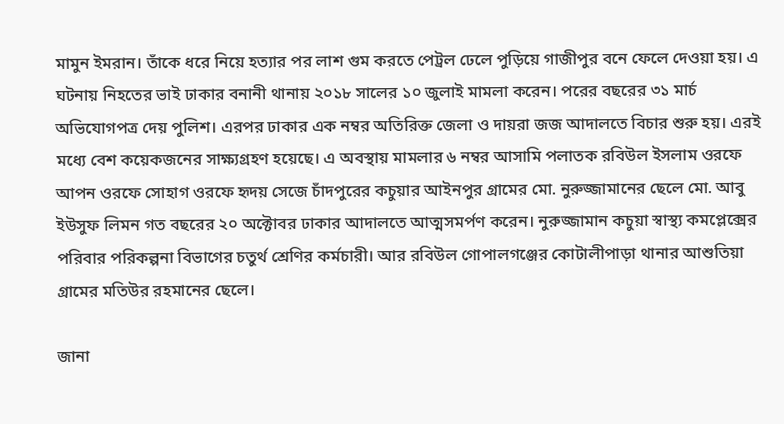মামুন ইমরান। তাঁকে ধরে নিয়ে হত্যার পর লাশ গুম করতে পেট্রল ঢেলে পুড়িয়ে গাজীপুর বনে ফেলে দেওয়া হয়। এ ঘটনায় নিহতের ভাই ঢাকার বনানী থানায় ২০১৮ সালের ১০ জুলাই মামলা করেন। পরের বছরের ৩১ মার্চ অভিযোগপত্র দেয় পুলিশ। এরপর ঢাকার এক নম্বর অতিরিক্ত জেলা ও দায়রা জজ আদালতে বিচার শুরু হয়। এরই মধ্যে বেশ কয়েকজনের সাক্ষ্যগ্রহণ হয়েছে। এ অবস্থায় মামলার ৬ নম্বর আসামি পলাতক রবিউল ইসলাম ওরফে আপন ওরফে সোহাগ ওরফে হৃদয় সেজে চাঁদপুরের কচুয়ার আইনপুর গ্রামের মো. নুরুজ্জামানের ছেলে মো. আবু ইউসুফ লিমন গত বছরের ২০ অক্টোবর ঢাকার আদালতে আত্মসমর্পণ করেন। নুরুজ্জামান কচুয়া স্বাস্থ্য কমপ্লেক্সের পরিবার পরিকল্পনা বিভাগের চতুর্থ শ্রেণির কর্মচারী। আর রবিউল গোপালগঞ্জের কোটালীপাড়া থানার আশুতিয়া গ্রামের মতিউর রহমানের ছেলে।

জানা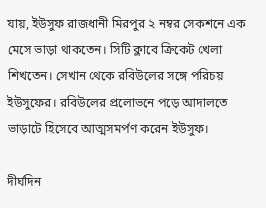যায়, ইউসুফ রাজধানী মিরপুর ২ নম্বর সেকশনে এক মেসে ভাড়া থাকতেন। সিটি ক্লাবে ক্রিকেট খেলা শিখতেন। সেখান থেকে রবিউলের সঙ্গে পরিচয় ইউসুফের। রবিউলের প্রলোভনে পড়ে আদালতে ভাড়াটে হিসেবে আত্মসমর্পণ করেন ইউসুফ।

দীর্ঘদিন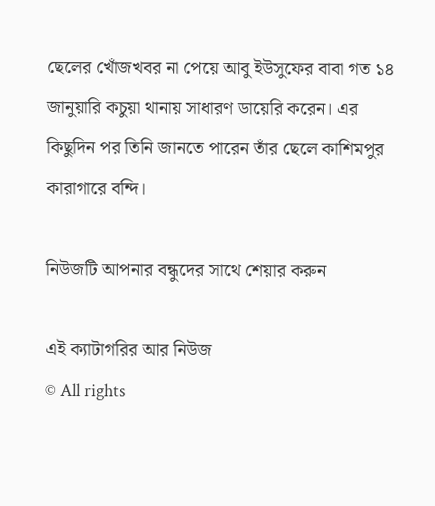ছেলের খোঁজখবর না পেয়ে আবু ইউসুফের বাবা গত ১৪ জানুয়ারি কচুয়া থানায় সাধারণ ডায়েরি করেন। এর কিছুদিন পর তিনি জানতে পারেন তাঁর ছেলে কাশিমপুর কারাগারে বন্দি।

নিউজটি আপনার বন্ধুদের সাথে শেয়ার করুন

এই ক্যাটাগরির আর নিউজ
© All rights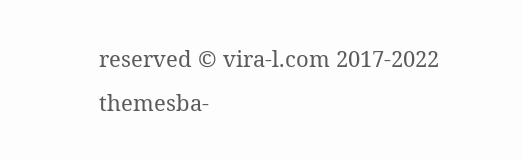reserved © vira-l.com 2017-2022
themesba-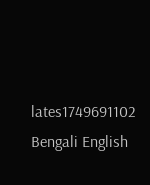lates1749691102
Bengali English